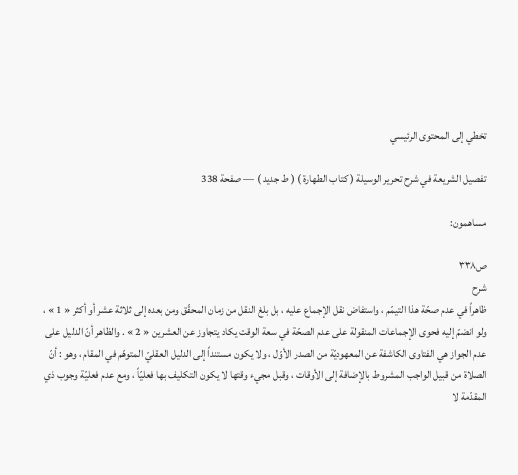تخطي إلى المحتوى الرئيسي

تفصيل الشريعة في شرح تحرير الوسيلة ( كتاب الطهارة ) ( ط جديد ) — صفحة 338

مساهمون:

ص٣٣٨
شرح
ظاهراً في عدم صحّة هذا التيمّم ، واستفاض نقل الإجماع عليه ، بل بلغ النقل من زمان المحقّق ومن بعده إلى ثلاثة عشر أو أكثر « 1 » ، ولو انضمّ إليه فحوى الإجماعات المنقولة على عدم الصحّة في سعة الوقت يكاد يتجاوز عن العشرين « 2 » . والظاهر أنّ الدليل على عدم الجواز هي الفتاوى الكاشفة عن المعهوديّة من الصدر الأوّل ، ولا يكون مستنداً إلى الدليل العقليّ المتوهّم في المقام ، وهو : أنّ الصلاة من قبيل الواجب المشروط بالإضافة إلى الأوقات ، وقبل مجيء وقتها لا يكون التكليف بها فعليّاً ، ومع عدم فعليّة وجوب ذي المقدّمة لا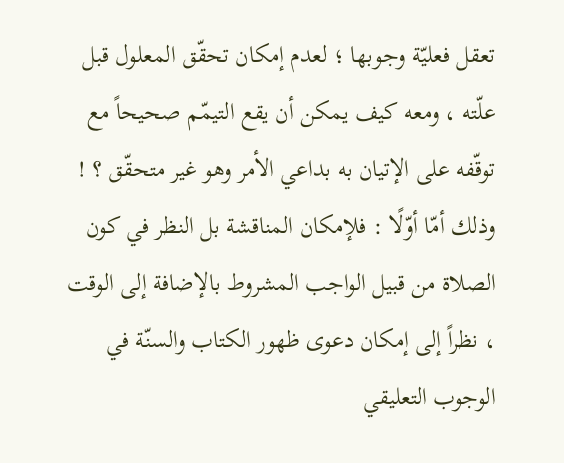تعقل فعليّة وجوبها ؛ لعدم إمكان تحقّق المعلول قبل علّته ، ومعه كيف يمكن أن يقع التيمّم صحيحاً مع توقّفه على الإتيان به بداعي الأمر وهو غير متحقّق ؟ ! وذلك أمّا أوّلًا : فلإمكان المناقشة بل النظر في كون الصلاة من قبيل الواجب المشروط بالإضافة إلى الوقت ، نظراً إلى إمكان دعوى ظهور الكتاب والسنّة في الوجوب التعليقي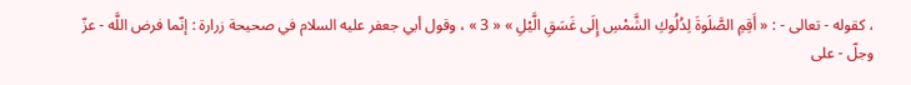، كقوله - تعالى - : « أَقِمِ الصَّلَوةَ لِدُلُوكِ الشَّمْسِ إِلَى غَسَقِ الَّيْلِ » « 3 » ، وقول أبي جعفر عليه السلام في صحيحة زرارة : إنّما فرض اللَّه - عزّ وجلّ - على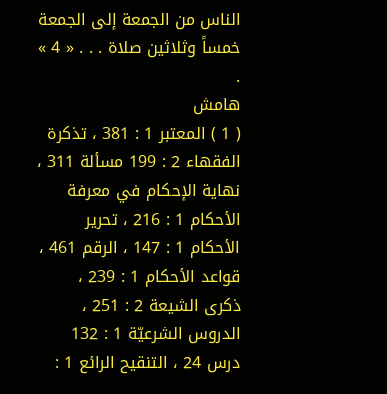الناس من الجمعة إلى الجمعة خمساً وثلاثين صلاة . . . « 4 » .
هامش
( 1 ) المعتبر 1 : 381 ، تذكرة الفقهاء 2 : 199 مسألة 311 ، نهاية الإحكام في معرفة الأحكام 1 : 216 ، تحرير الأحكام 1 : 147 ، الرقم 461 ، قواعد الأحكام 1 : 239 ، ذكرى الشيعة 2 : 251 ، الدروس الشرعيّة 1 : 132 درس 24 ، التنقيح الرائع 1 :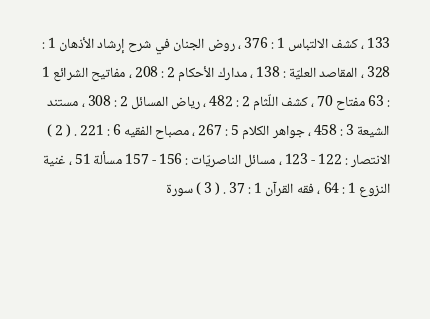133 ، كشف الالتباس 1 : 376 ، روض الجنان في شرح إرشاد الأذهان 1 : 328 ، المقاصد العليّة : 138 ، مدارك الأحكام 2 : 208 ، مفاتيح الشرائع 1 : 63 مفتاح 70 ، كشف اللّثام 2 : 482 ، رياض المسائل 2 : 308 ، مستند الشيعة 3 : 458 ، جواهر الكلام 5 : 267 ، مصباح الفقيه 6 : 221 . ( 2 ) الانتصار : 122 - 123 ، مسائل الناصريّات : 156 - 157 مسألة 51 ، غنية النزوع 1 : 64 ، فقه القرآن 1 : 37 . ( 3 ) سورة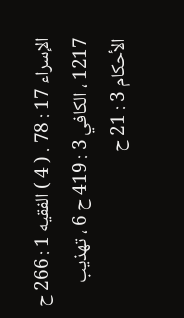الإسراء 17 : 78 . ( 4 ) الفقيه 1 : 266 ح 1217 ، الكافي 3 : 419 ح 6 ، تهذيب الأحكام 3 : 21 ح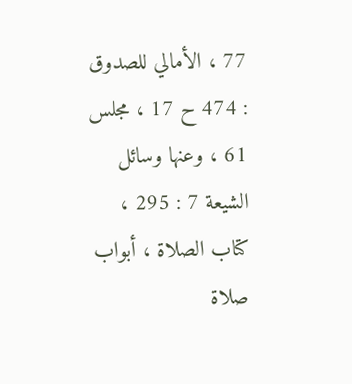77 ، الأمالي للصدوق : 474 ح 17 ، مجلس 61 ، وعنها وسائل الشيعة 7 : 295 ، كتاب الصلاة ، أبواب صلاة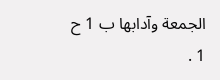الجمعة وآدابها ب 1 ح 1 .